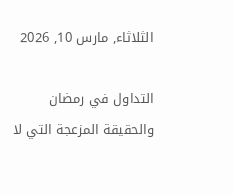الثلاثاء, مارس 10, 2026

التداول في رمضان والحقيقة المزعجة التي لا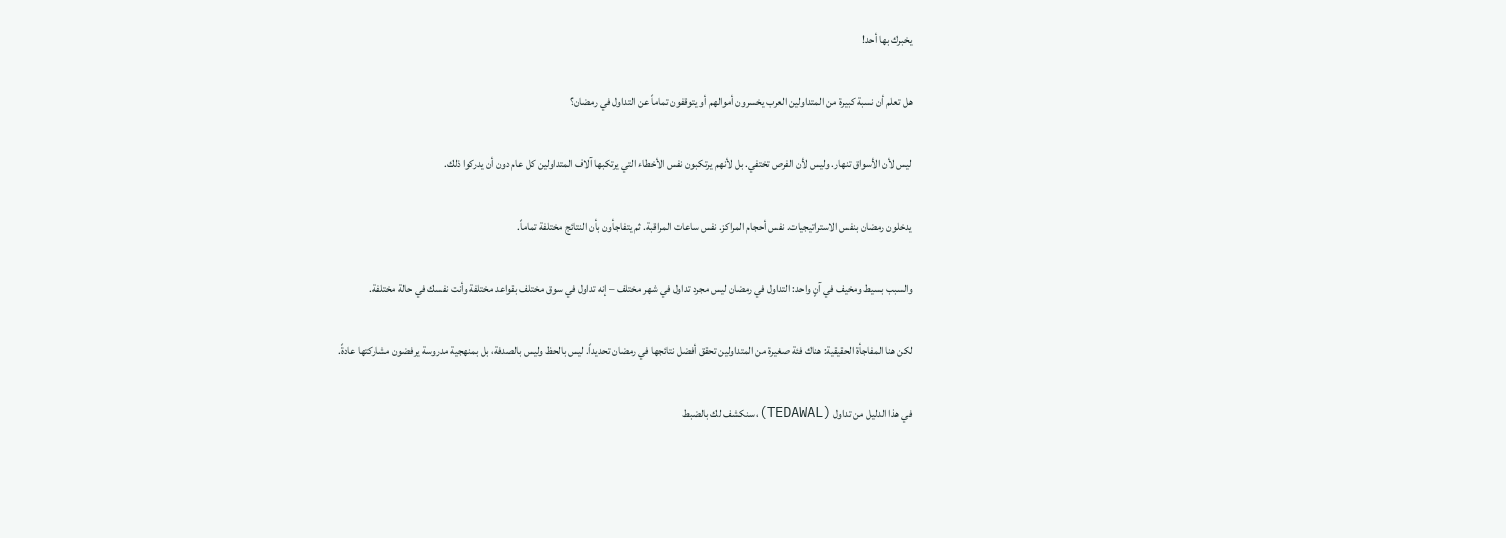يخبرك بها أحد!

هل تعلم أن نسبة كبيرة من المتداولين العرب يخسرون أموالهم أو يتوقفون تماماً عن التداول في رمضان؟

ليس لأن الأسواق تنهار. وليس لأن الفرص تختفي. بل لأنهم يرتكبون نفس الأخطاء التي يرتكبها آلاف المتداولين كل عام دون أن يدركوا ذلك.

يدخلون رمضان بنفس الاستراتيجيات. نفس أحجام المراكز. نفس ساعات المراقبة. ثم يتفاجأون بأن النتائج مختلفة تماماً.

والسبب بسيط ومخيف في آنٍ واحد: التداول في رمضان ليس مجرد تداول في شهر مختلف – إنه تداول في سوق مختلف بقواعد مختلفة وأنت نفسك في حالة مختلفة.

لكن هنا المفاجأة الحقيقية: هناك فئة صغيرة من المتداولين تحقق أفضل نتائجها في رمضان تحديداً. ليس بالحظ وليس بالصدفة، بل بمنهجية مدروسة يرفضون مشاركتها عادةً.

في هذا الدليل من تداول (TEDAWAL)، سنكشف لك بالضبط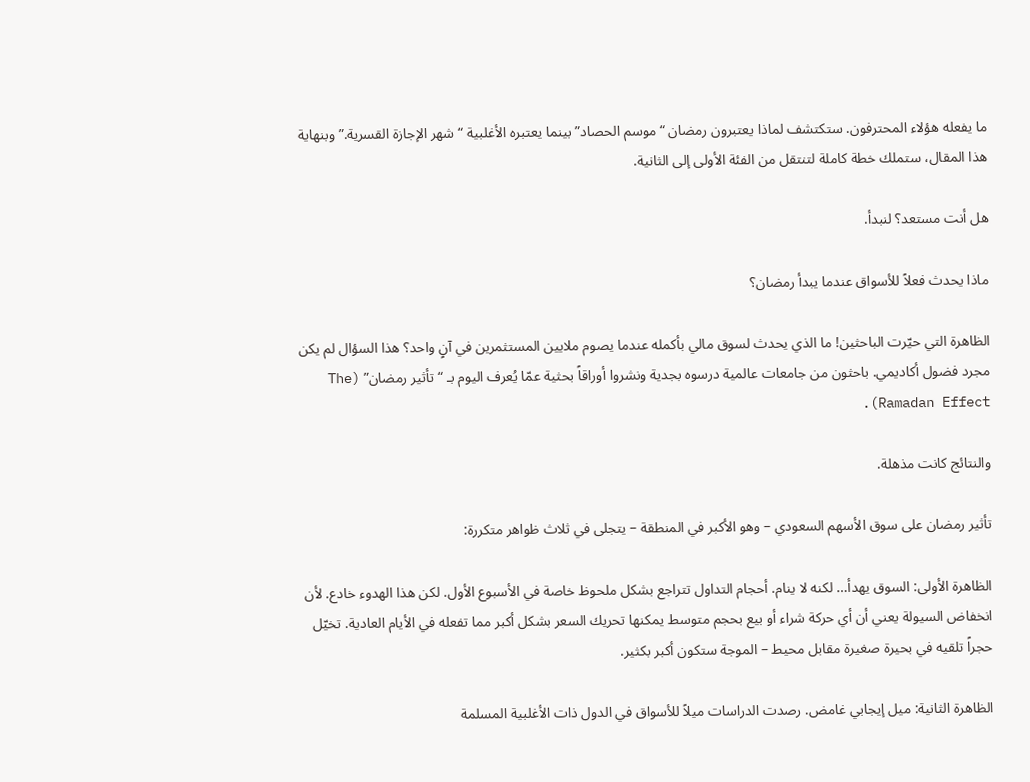ما يفعله هؤلاء المحترفون. ستكتشف لماذا يعتبرون رمضان “موسم الحصاد” بينما يعتبره الأغلبية “شهر الإجازة القسرية.” وبنهاية هذا المقال، ستملك خطة كاملة لتنتقل من الفئة الأولى إلى الثانية.

هل أنت مستعد؟ لنبدأ.

ماذا يحدث فعلاً للأسواق عندما يبدأ رمضان؟

الظاهرة التي حيّرت الباحثين! ما الذي يحدث لسوق مالي بأكمله عندما يصوم ملايين المستثمرين في آنٍ واحد؟ هذا السؤال لم يكن مجرد فضول أكاديمي. باحثون من جامعات عالمية درسوه بجدية ونشروا أوراقاً بحثية عمّا يُعرف اليوم بـ “تأثير رمضان” (The Ramadan Effect).

والنتائج كانت مذهلة.

تأثير رمضان على سوق الأسهم السعودي – وهو الأكبر في المنطقة – يتجلى في ثلاث ظواهر متكررة:

الظاهرة الأولى: السوق يهدأ… لكنه لا ينام. أحجام التداول تتراجع بشكل ملحوظ خاصة في الأسبوع الأول. لكن هذا الهدوء خادع. لأن انخفاض السيولة يعني أن أي حركة شراء أو بيع بحجم متوسط يمكنها تحريك السعر بشكل أكبر مما تفعله في الأيام العادية. تخيّل حجراً تلقيه في بحيرة صغيرة مقابل محيط – الموجة ستكون أكبر بكثير.

الظاهرة الثانية: ميل إيجابي غامض. رصدت الدراسات ميلاً للأسواق في الدول ذات الأغلبية المسلمة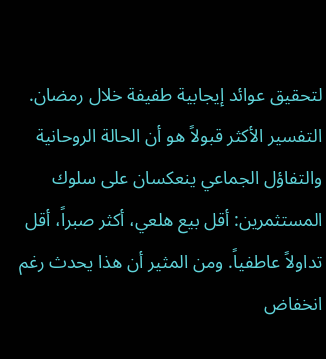لتحقيق عوائد إيجابية طفيفة خلال رمضان. التفسير الأكثر قبولاً هو أن الحالة الروحانية والتفاؤل الجماعي ينعكسان على سلوك المستثمرين: أقل بيع هلعي، أكثر صبراً، أقل تداولاً عاطفياً. ومن المثير أن هذا يحدث رغم انخفاض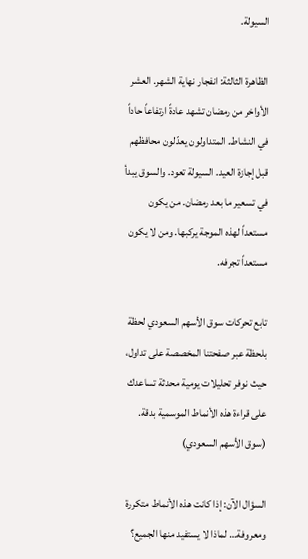السيولة.

الظاهرة الثالثة: انفجار نهاية الشهر. العشر الأواخر من رمضان تشهد عادةً ارتفاعاً حاداً في النشاط. المتداولون يعدّلون محافظهم قبل إجازة العيد. السيولة تعود. والسوق يبدأ في تسعير ما بعد رمضان. من يكون مستعداً لهذه الموجة يركبها. ومن لا يكون مستعداً تجرفه.

تابع تحركات سوق الأسهم السعودي لحظة بلحظة عبر صفحتنا المخصصة على تداول، حيث نوفر تحليلات يومية محدثة تساعدك على قراءة هذه الأنماط الموسمية بدقة. (سوق الأسهم السعودي)

السؤال الآن: إذا كانت هذه الأنماط متكررة ومعروفة… لماذا لا يستفيد منها الجميع؟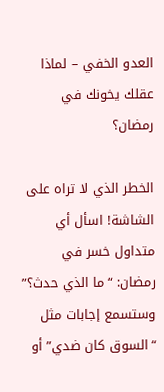العدو الخفي – لماذا عقلك يخونك في رمضان؟

الخطر الذي لا تراه على الشاشة! اسأل أي متداول خسر في رمضان: “ما الذي حدث؟” وستسمع إجابات مثل “السوق كان ضدي” أو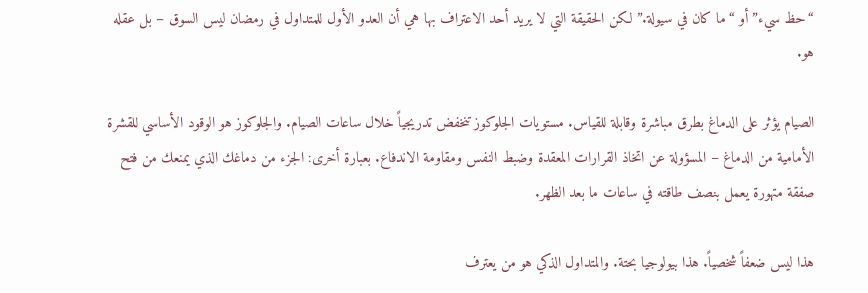“حظ سيء” أو “ما كان في سيولة.” لكن الحقيقة التي لا يريد أحد الاعتراف بها هي أن العدو الأول للمتداول في رمضان ليس السوق – بل عقله هو.

الصيام يؤثر على الدماغ بطرق مباشرة وقابلة للقياس. مستويات الجلوكوز تنخفض تدريجياً خلال ساعات الصيام. والجلوكوز هو الوقود الأساسي للقشرة الأمامية من الدماغ – المسؤولة عن اتخاذ القرارات المعقدة وضبط النفس ومقاومة الاندفاع. بعبارة أخرى: الجزء من دماغك الذي يمنعك من فتح صفقة متهورة يعمل بنصف طاقته في ساعات ما بعد الظهر.

هذا ليس ضعفاً شخصياً. هذا بيولوجيا بحتة. والمتداول الذكي هو من يعترف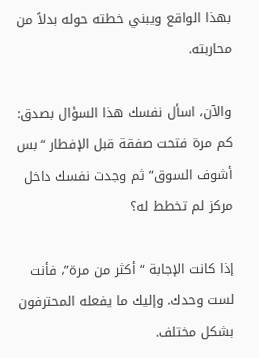بهذا الواقع ويبني خطته حوله بدلاً من محاربته.

والآن، اسأل نفسك هذا السؤال بصدق: كم مرة فتحت صفقة قبل الإفطار “بس أشوف السوق” ثم وجدت نفسك داخل مركز لم تخطط له؟

إذا كانت الإجابة “أكثر من مرة”، فأنت لست وحدك. وإليك ما يفعله المحترفون بشكل مختلف.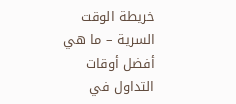خريطة الوقت السرية – ما هي أفضل أوقات التداول في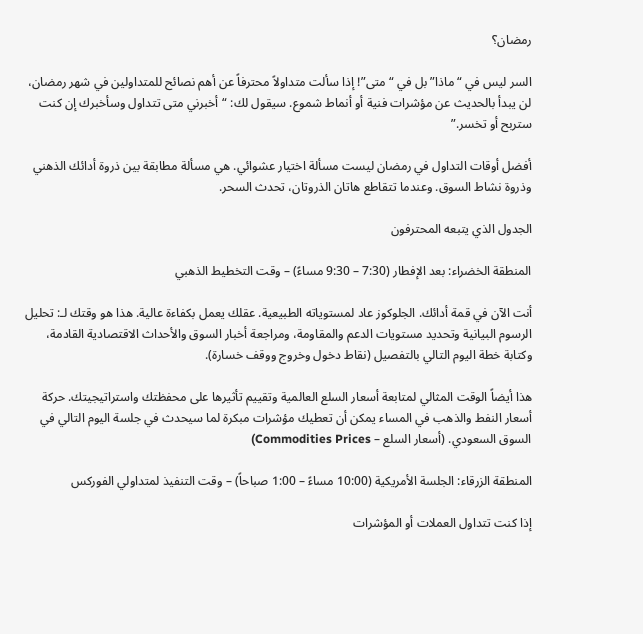رمضان؟

السر ليس في “ماذا” بل في “متى”! إذا سألت متداولاً محترفاً عن أهم نصائح للمتداولين في شهر رمضان، لن يبدأ بالحديث عن مؤشرات فنية أو أنماط شموع. سيقول لك: “أخبرني متى تتداول وسأخبرك إن كنت ستربح أو تخسر.”

أفضل أوقات التداول في رمضان ليست مسألة اختيار عشوائي. هي مسألة مطابقة بين ذروة أدائك الذهني وذروة نشاط السوق. وعندما تتقاطع هاتان الذروتان، تحدث السحر.

الجدول الذي يتبعه المحترفون

المنطقة الخضراء: بعد الإفطار (7:30 – 9:30 مساءً) – وقت التخطيط الذهبي

أنت الآن في قمة أدائك. الجلوكوز عاد لمستوياته الطبيعية. عقلك يعمل بكفاءة عالية. هذا هو وقتك لـ: تحليل الرسوم البيانية وتحديد مستويات الدعم والمقاومة، ومراجعة أخبار السوق والأحداث الاقتصادية القادمة، وكتابة خطة اليوم التالي بالتفصيل (نقاط دخول وخروج ووقف خسارة).

هذا أيضاً الوقت المثالي لمتابعة أسعار السلع العالمية وتقييم تأثيرها على محفظتك واستراتيجيتك. حركة أسعار النفط والذهب في المساء يمكن أن تعطيك مؤشرات مبكرة لما سيحدث في جلسة اليوم التالي في السوق السعودي. (أسعار السلع – Commodities Prices)

المنطقة الزرقاء: الجلسة الأمريكية (10:00 مساءً – 1:00 صباحاً) – وقت التنفيذ لمتداولي الفوركس

إذا كنت تتداول العملات أو المؤشرات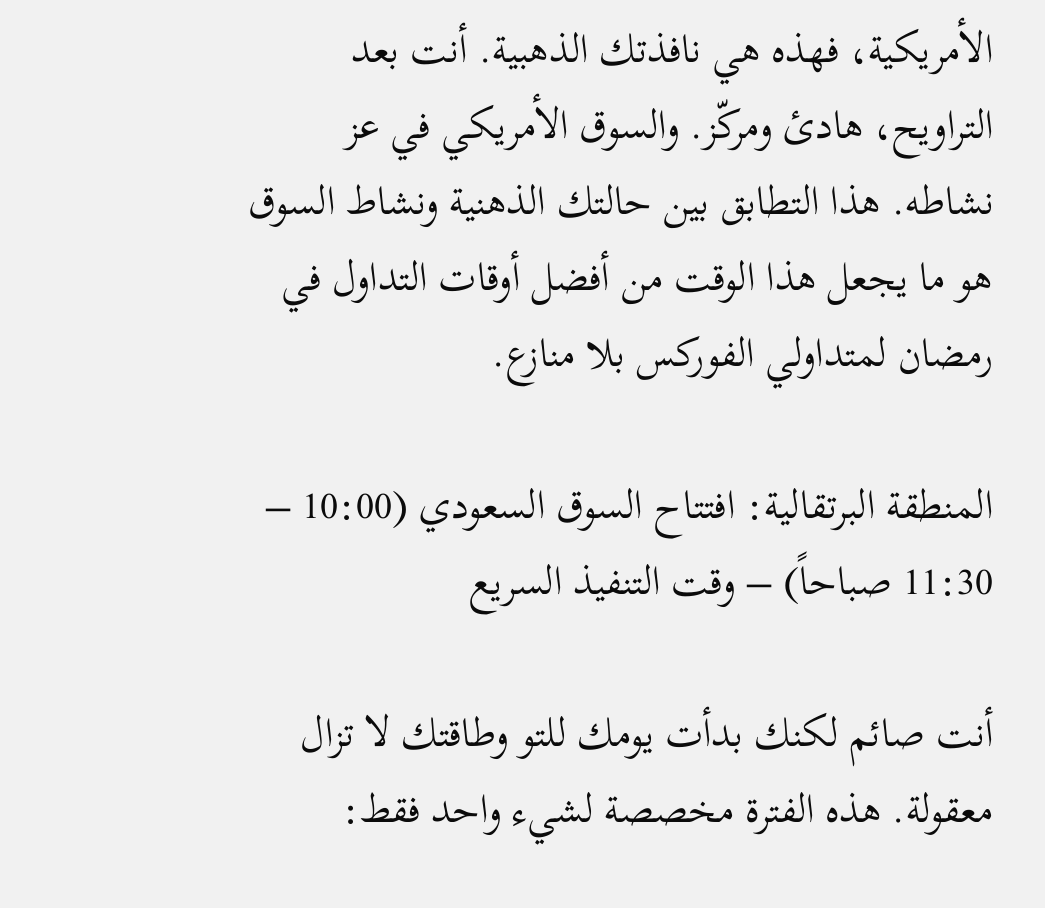الأمريكية، فهذه هي نافذتك الذهبية. أنت بعد التراويح، هادئ ومركّز. والسوق الأمريكي في عز نشاطه. هذا التطابق بين حالتك الذهنية ونشاط السوق هو ما يجعل هذا الوقت من أفضل أوقات التداول في رمضان لمتداولي الفوركس بلا منازع.

المنطقة البرتقالية: افتتاح السوق السعودي (10:00 – 11:30 صباحاً) – وقت التنفيذ السريع

أنت صائم لكنك بدأت يومك للتو وطاقتك لا تزال معقولة. هذه الفترة مخصصة لشيء واحد فقط: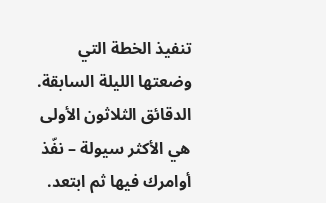تنفيذ الخطة التي وضعتها الليلة السابقة. الدقائق الثلاثون الأولى هي الأكثر سيولة – نفّذ أوامرك فيها ثم ابتعد.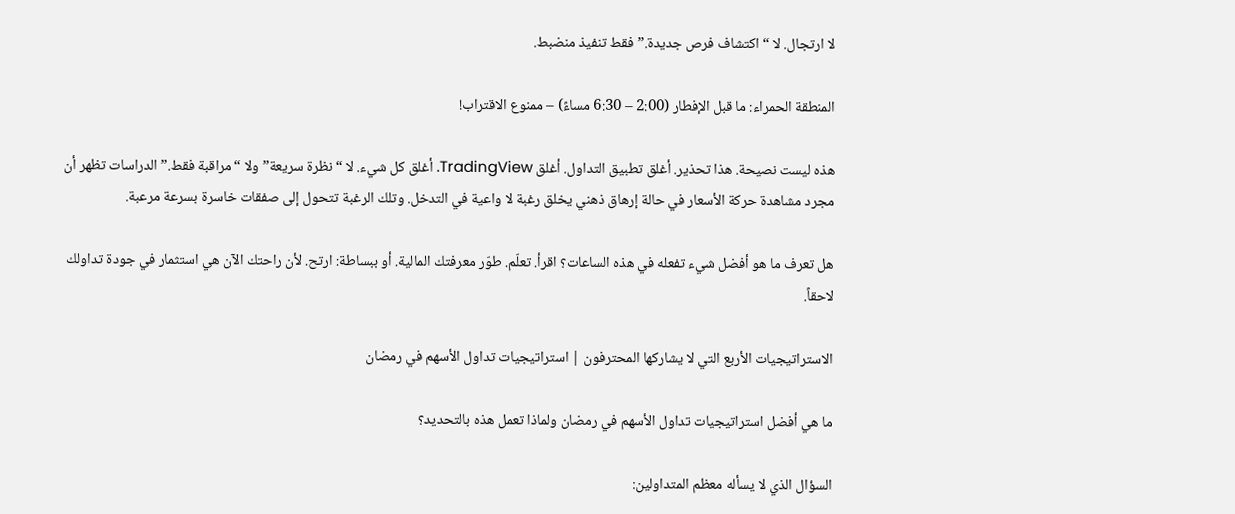لا ارتجال. لا “اكتشاف فرص جديدة.” فقط تنفيذ منضبط.

المنطقة الحمراء: ما قبل الإفطار (2:00 – 6:30 مساءً) – ممنوع الاقتراب!

هذه ليست نصيحة. هذا تحذير. أغلق تطبيق التداول. أغلق TradingView. أغلق كل شيء. لا “نظرة سريعة” ولا “مراقبة فقط.” الدراسات تظهر أن مجرد مشاهدة حركة الأسعار في حالة إرهاق ذهني يخلق رغبة لا واعية في التدخل. وتلك الرغبة تتحول إلى صفقات خاسرة بسرعة مرعبة.

هل تعرف ما هو أفضل شيء تفعله في هذه الساعات؟ اقرأ. تعلّم. طوّر معرفتك المالية. أو ببساطة: ارتح. لأن راحتك الآن هي استثمار في جودة تداولك لاحقاً.

الاستراتيجيات الأربع التي لا يشاركها المحترفون | استراتيجيات تداول الأسهم في رمضان

ما هي أفضل استراتيجيات تداول الأسهم في رمضان ولماذا تعمل هذه بالتحديد؟

السؤال الذي لا يسأله معظم المتداولين: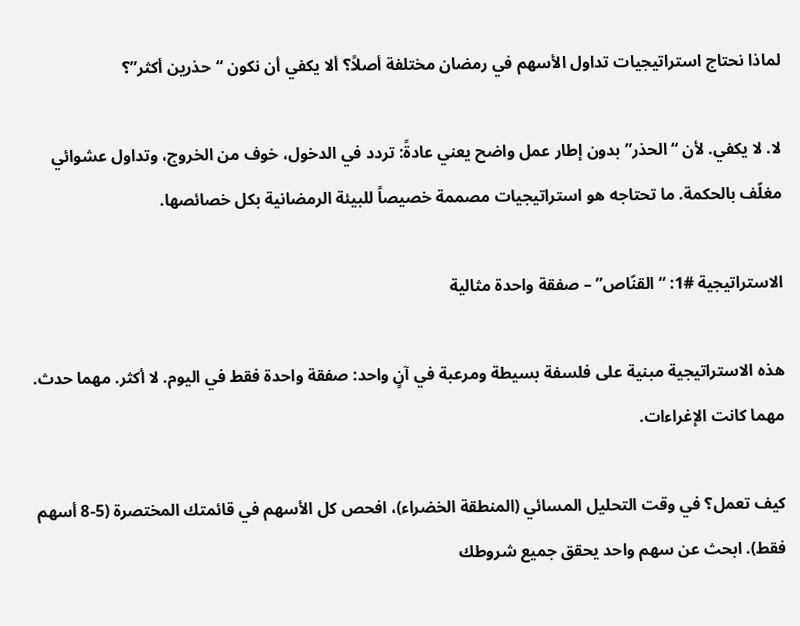لماذا نحتاج استراتيجيات تداول الأسهم في رمضان مختلفة أصلاً؟ ألا يكفي أن نكون “حذرين أكثر”؟

لا. لا يكفي. لأن “الحذر” بدون إطار عمل واضح يعني عادةً: تردد في الدخول، خوف من الخروج، وتداول عشوائي مغلّف بالحكمة. ما تحتاجه هو استراتيجيات مصممة خصيصاً للبيئة الرمضانية بكل خصائصها.

الاستراتيجية #1: “القنّاص” – صفقة واحدة مثالية

هذه الاستراتيجية مبنية على فلسفة بسيطة ومرعبة في آنٍ واحد: صفقة واحدة فقط في اليوم. لا أكثر. مهما حدث. مهما كانت الإغراءات.

كيف تعمل؟ في وقت التحليل المسائي (المنطقة الخضراء)، افحص كل الأسهم في قائمتك المختصرة (5-8 أسهم فقط). ابحث عن سهم واحد يحقق جميع شروطك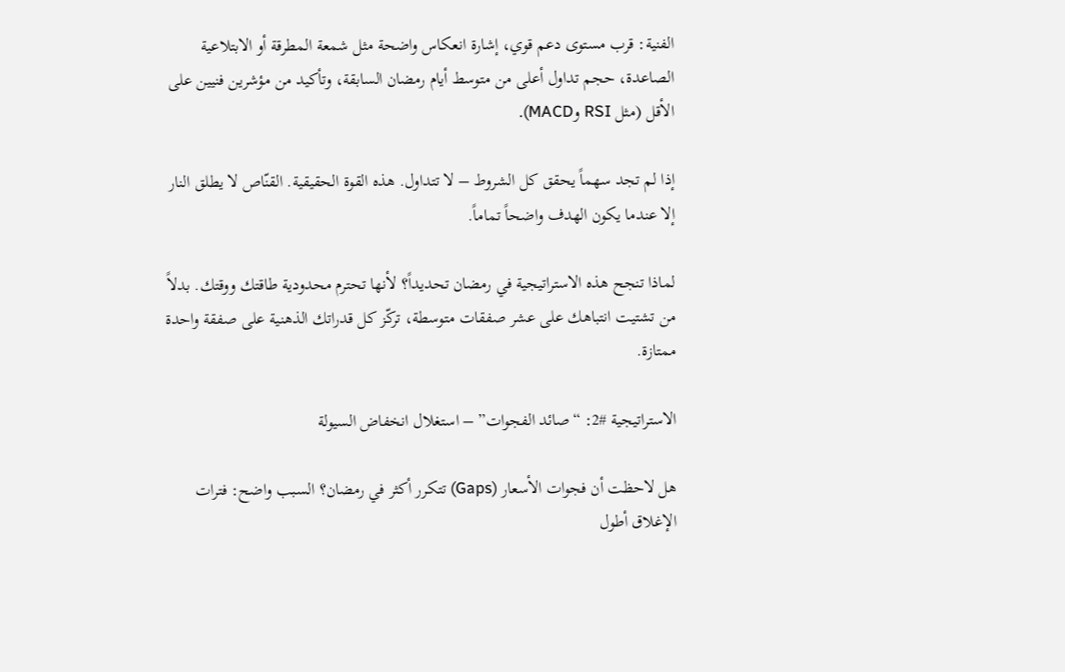الفنية: قرب مستوى دعم قوي، إشارة انعكاس واضحة مثل شمعة المطرقة أو الابتلاعية الصاعدة، حجم تداول أعلى من متوسط أيام رمضان السابقة، وتأكيد من مؤشرين فنيين على الأقل (مثل RSI وMACD).

إذا لم تجد سهماً يحقق كل الشروط – لا تتداول. هذه القوة الحقيقية. القنّاص لا يطلق النار إلا عندما يكون الهدف واضحاً تماماً.

لماذا تنجح هذه الاستراتيجية في رمضان تحديداً؟ لأنها تحترم محدودية طاقتك ووقتك. بدلاً من تشتيت انتباهك على عشر صفقات متوسطة، تركّز كل قدراتك الذهنية على صفقة واحدة ممتازة.

الاستراتيجية #2: “صائد الفجوات” – استغلال انخفاض السيولة

هل لاحظت أن فجوات الأسعار (Gaps) تتكرر أكثر في رمضان؟ السبب واضح: فترات الإغلاق أطول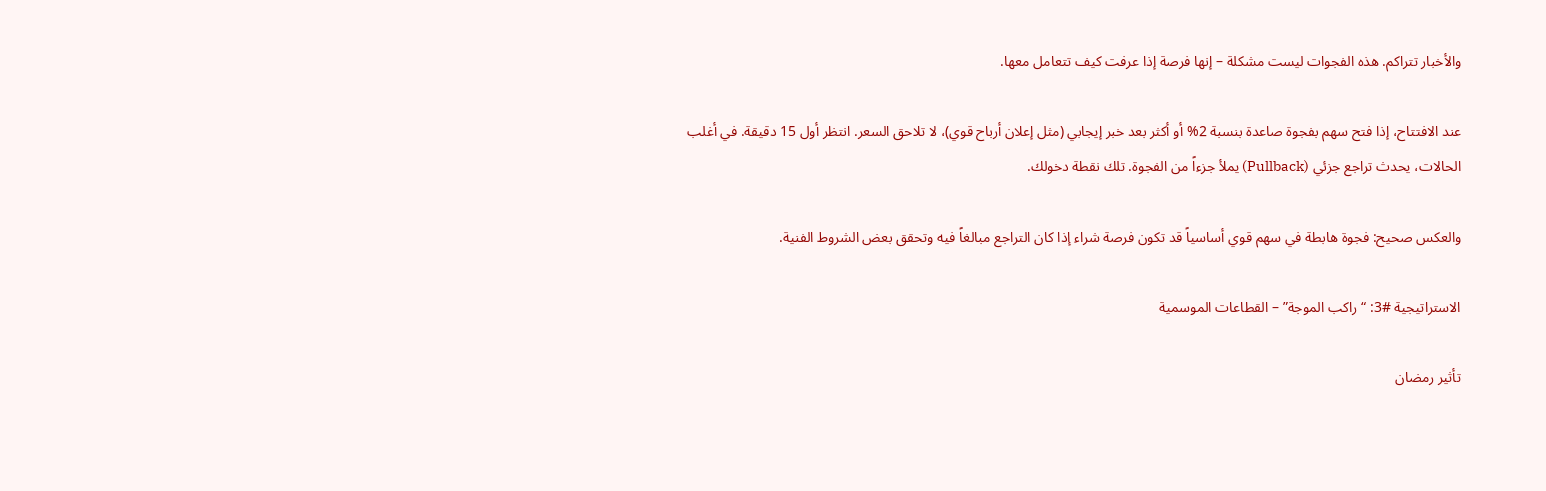والأخبار تتراكم. هذه الفجوات ليست مشكلة – إنها فرصة إذا عرفت كيف تتعامل معها.

عند الافتتاح، إذا فتح سهم بفجوة صاعدة بنسبة 2% أو أكثر بعد خبر إيجابي (مثل إعلان أرباح قوي)، لا تلاحق السعر. انتظر أول 15 دقيقة. في أغلب الحالات، يحدث تراجع جزئي (Pullback) يملأ جزءاً من الفجوة. تلك نقطة دخولك.

والعكس صحيح: فجوة هابطة في سهم قوي أساسياً قد تكون فرصة شراء إذا كان التراجع مبالغاً فيه وتحقق بعض الشروط الفنية.

الاستراتيجية #3: “راكب الموجة” – القطاعات الموسمية

تأثير رمضان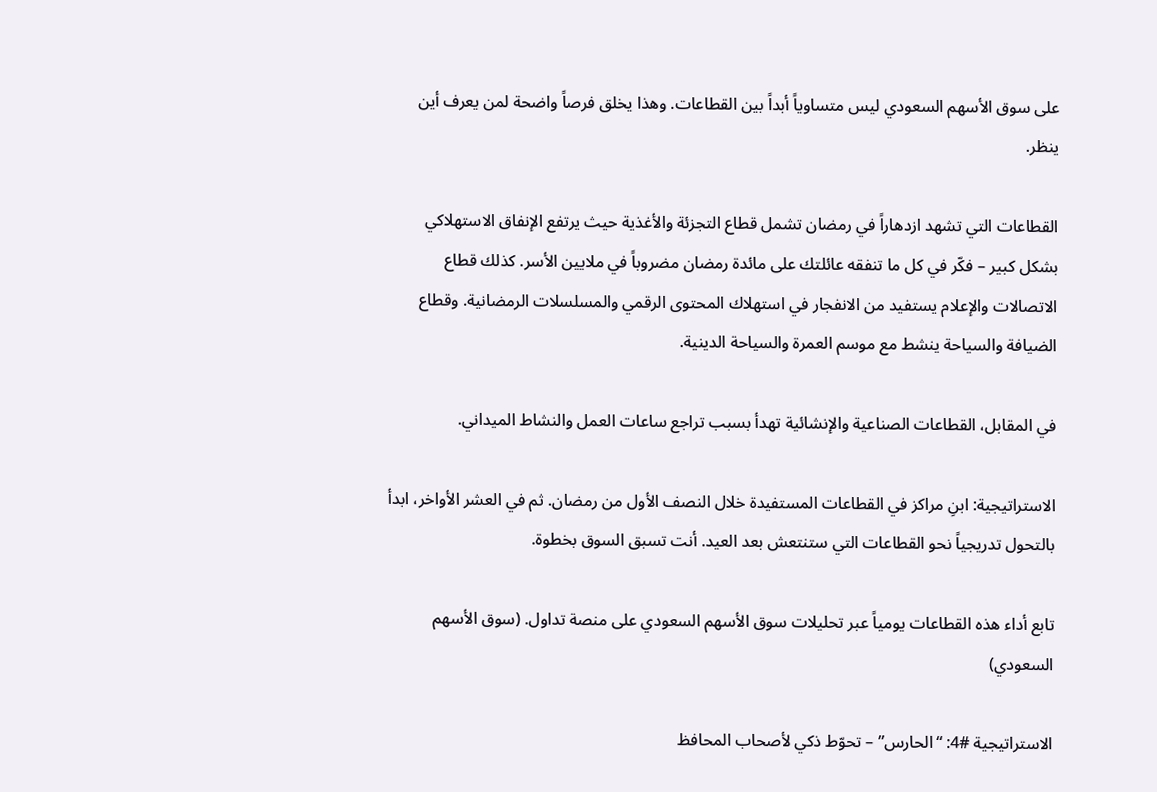على سوق الأسهم السعودي ليس متساوياً أبداً بين القطاعات. وهذا يخلق فرصاً واضحة لمن يعرف أين ينظر.

القطاعات التي تشهد ازدهاراً في رمضان تشمل قطاع التجزئة والأغذية حيث يرتفع الإنفاق الاستهلاكي بشكل كبير – فكّر في كل ما تنفقه عائلتك على مائدة رمضان مضروباً في ملايين الأسر. كذلك قطاع الاتصالات والإعلام يستفيد من الانفجار في استهلاك المحتوى الرقمي والمسلسلات الرمضانية. وقطاع الضيافة والسياحة ينشط مع موسم العمرة والسياحة الدينية.

في المقابل، القطاعات الصناعية والإنشائية تهدأ بسبب تراجع ساعات العمل والنشاط الميداني.

الاستراتيجية: ابنِ مراكز في القطاعات المستفيدة خلال النصف الأول من رمضان. ثم في العشر الأواخر، ابدأ بالتحول تدريجياً نحو القطاعات التي ستنتعش بعد العيد. أنت تسبق السوق بخطوة.

تابع أداء هذه القطاعات يومياً عبر تحليلات سوق الأسهم السعودي على منصة تداول. (سوق الأسهم السعودي)

الاستراتيجية #4: “الحارس” – تحوّط ذكي لأصحاب المحافظ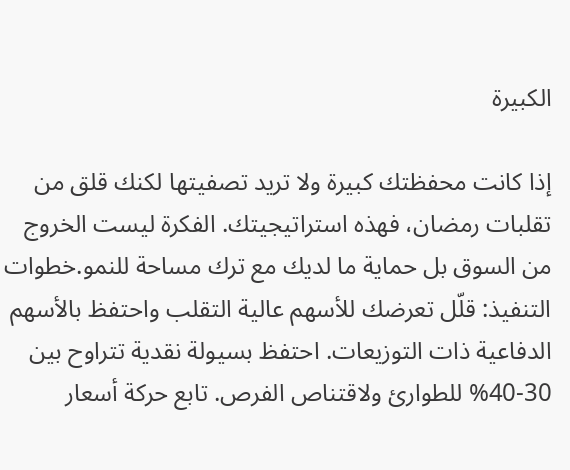الكبيرة

إذا كانت محفظتك كبيرة ولا تريد تصفيتها لكنك قلق من تقلبات رمضان، فهذه استراتيجيتك. الفكرة ليست الخروج من السوق بل حماية ما لديك مع ترك مساحة للنمو.خطوات التنفيذ: قلّل تعرضك للأسهم عالية التقلب واحتفظ بالأسهم الدفاعية ذات التوزيعات. احتفظ بسيولة نقدية تتراوح بين 30-40% للطوارئ ولاقتناص الفرص. تابع حركة أسعار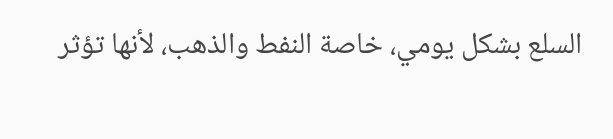السلع بشكل يومي، خاصة النفط والذهب، لأنها تؤثر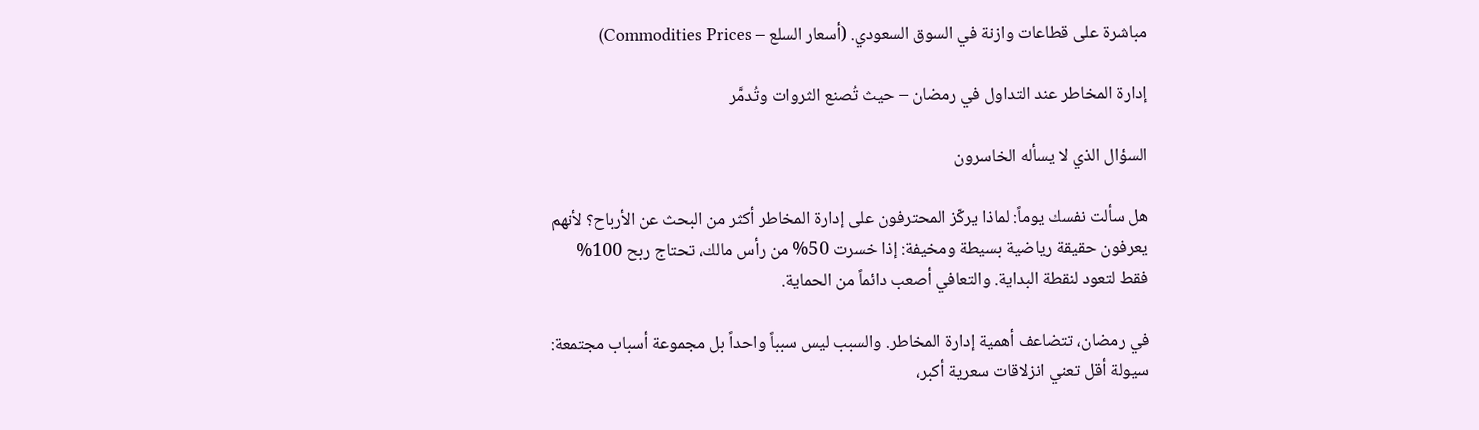مباشرة على قطاعات وازنة في السوق السعودي. (أسعار السلع – Commodities Prices)

إدارة المخاطر عند التداول في رمضان – حيث تُصنع الثروات وتُدمَّر

السؤال الذي لا يسأله الخاسرون

هل سألت نفسك يوماً: لماذا يركّز المحترفون على إدارة المخاطر أكثر من البحث عن الأرباح؟ لأنهم يعرفون حقيقة رياضية بسيطة ومخيفة: إذا خسرت 50% من رأس مالك، تحتاج ربح 100% فقط لتعود لنقطة البداية. والتعافي أصعب دائماً من الحماية.

في رمضان، تتضاعف أهمية إدارة المخاطر. والسبب ليس سبباً واحداً بل مجموعة أسباب مجتمعة: سيولة أقل تعني انزلاقات سعرية أكبر،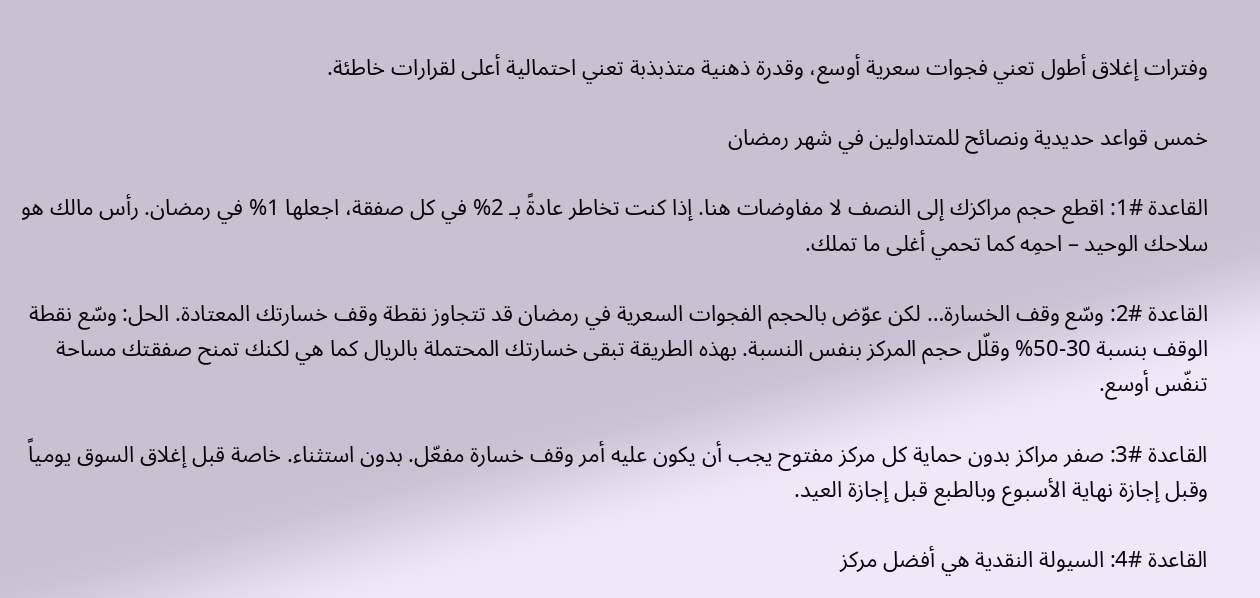وفترات إغلاق أطول تعني فجوات سعرية أوسع، وقدرة ذهنية متذبذبة تعني احتمالية أعلى لقرارات خاطئة.

خمس قواعد حديدية ونصائح للمتداولين في شهر رمضان

القاعدة #1: اقطع حجم مراكزك إلى النصف لا مفاوضات هنا. إذا كنت تخاطر عادةً بـ 2% في كل صفقة، اجعلها 1% في رمضان. رأس مالك هو سلاحك الوحيد – احمِه كما تحمي أغلى ما تملك.

القاعدة #2: وسّع وقف الخسارة… لكن عوّض بالحجم الفجوات السعرية في رمضان قد تتجاوز نقطة وقف خسارتك المعتادة. الحل: وسّع نقطة الوقف بنسبة 30-50% وقلّل حجم المركز بنفس النسبة. بهذه الطريقة تبقى خسارتك المحتملة بالريال كما هي لكنك تمنح صفقتك مساحة تنفّس أوسع.

القاعدة #3: صفر مراكز بدون حماية كل مركز مفتوح يجب أن يكون عليه أمر وقف خسارة مفعّل. بدون استثناء. خاصة قبل إغلاق السوق يومياً وقبل إجازة نهاية الأسبوع وبالطبع قبل إجازة العيد.

القاعدة #4: السيولة النقدية هي أفضل مركز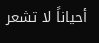أحياناً لا تشعر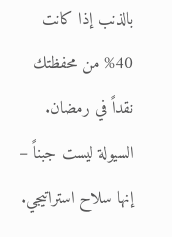بالذنب إذا كانت 40% من محفظتك نقداً في رمضان. السيولة ليست جبناً – إنها سلاح استراتيجي.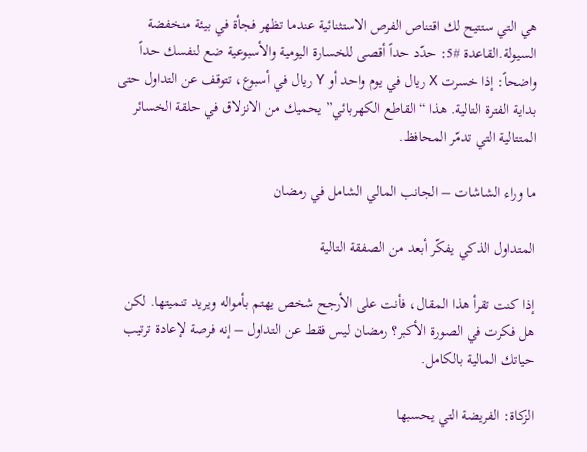هي التي ستتيح لك اقتناص الفرص الاستثنائية عندما تظهر فجأة في بيئة منخفضة السيولة.القاعدة #5: حدّد حداً أقصى للخسارة اليومية والأسبوعية ضع لنفسك حداً واضحاً: إذا خسرت X ريال في يوم واحد أو Y ريال في أسبوع، تتوقف عن التداول حتى بداية الفترة التالية. هذا “القاطع الكهربائي” يحميك من الانزلاق في حلقة الخسائر المتتالية التي تدمّر المحافظ.

ما وراء الشاشات – الجانب المالي الشامل في رمضان

المتداول الذكي يفكّر أبعد من الصفقة التالية

إذا كنت تقرأ هذا المقال، فأنت على الأرجح شخص يهتم بأمواله ويريد تنميتها. لكن هل فكرت في الصورة الأكبر؟ رمضان ليس فقط عن التداول – إنه فرصة لإعادة ترتيب حياتك المالية بالكامل.

الزكاة: الفريضة التي يحسبها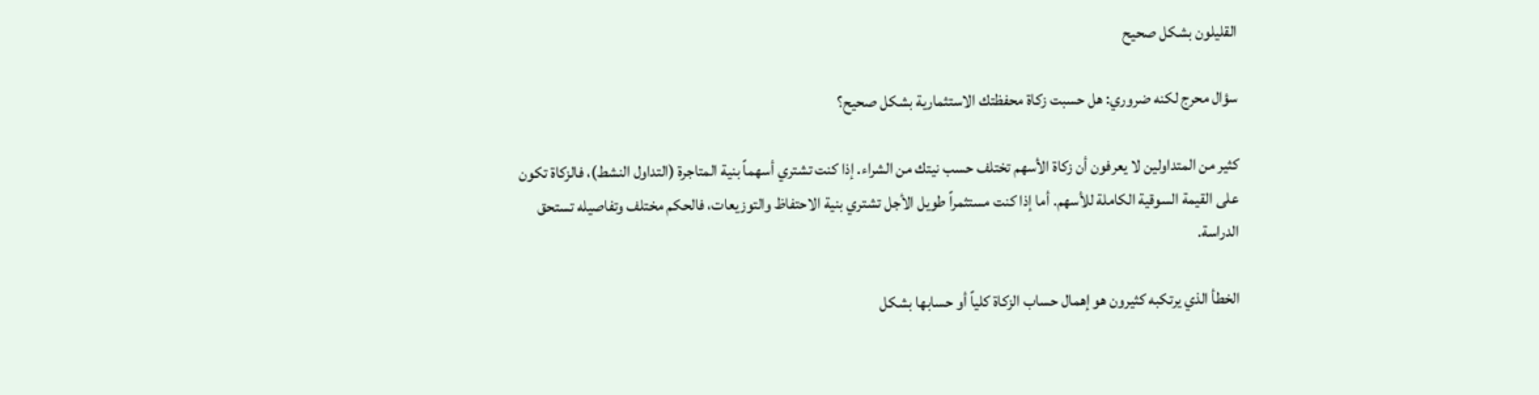القليلون بشكل صحيح

سؤال محرج لكنه ضروري: هل حسبت زكاة محفظتك الاستثمارية بشكل صحيح؟

كثير من المتداولين لا يعرفون أن زكاة الأسهم تختلف حسب نيتك من الشراء. إذا كنت تشتري أسهماً بنية المتاجرة (التداول النشط)، فالزكاة تكون على القيمة السوقية الكاملة للأسهم. أما إذا كنت مستثمراً طويل الأجل تشتري بنية الاحتفاظ والتوزيعات، فالحكم مختلف وتفاصيله تستحق الدراسة.

الخطأ الذي يرتكبه كثيرون هو إهمال حساب الزكاة كلياً أو حسابها بشكل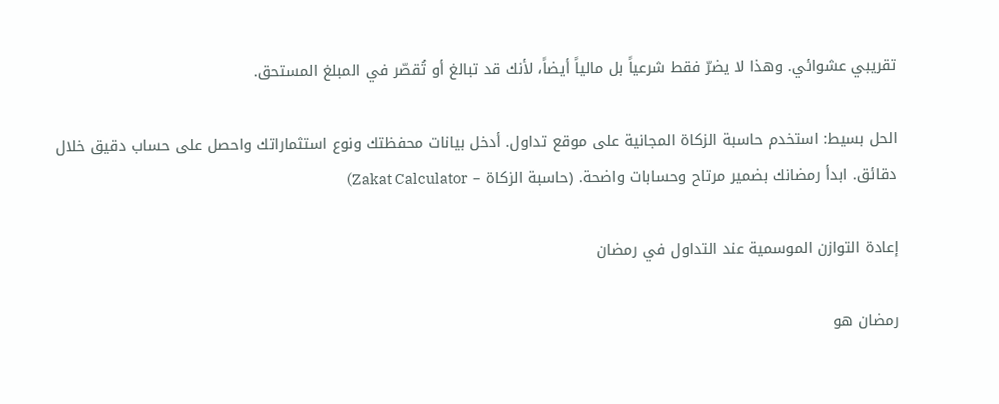تقريبي عشوائي. وهذا لا يضرّ فقط شرعياً بل مالياً أيضاً، لأنك قد تبالغ أو تُقصّر في المبلغ المستحق.

الحل بسيط: استخدم حاسبة الزكاة المجانية على موقع تداول. أدخل بيانات محفظتك ونوع استثماراتك واحصل على حساب دقيق خلال دقائق. ابدأ رمضانك بضمير مرتاح وحسابات واضحة. (حاسبة الزكاة – Zakat Calculator)

إعادة التوازن الموسمية عند التداول في رمضان

رمضان هو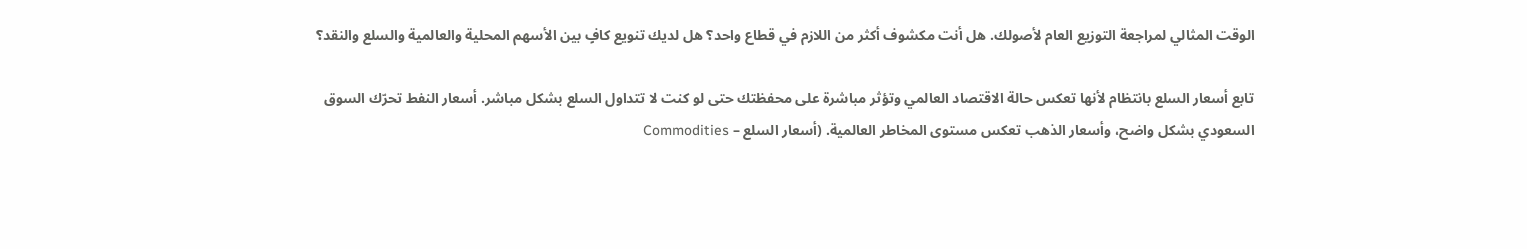الوقت المثالي لمراجعة التوزيع العام لأصولك. هل أنت مكشوف أكثر من اللازم في قطاع واحد؟ هل لديك تنويع كافٍ بين الأسهم المحلية والعالمية والسلع والنقد؟

تابع أسعار السلع بانتظام لأنها تعكس حالة الاقتصاد العالمي وتؤثر مباشرة على محفظتك حتى لو كنت لا تتداول السلع بشكل مباشر. أسعار النفط تحرّك السوق السعودي بشكل واضح، وأسعار الذهب تعكس مستوى المخاطر العالمية. (أسعار السلع – Commodities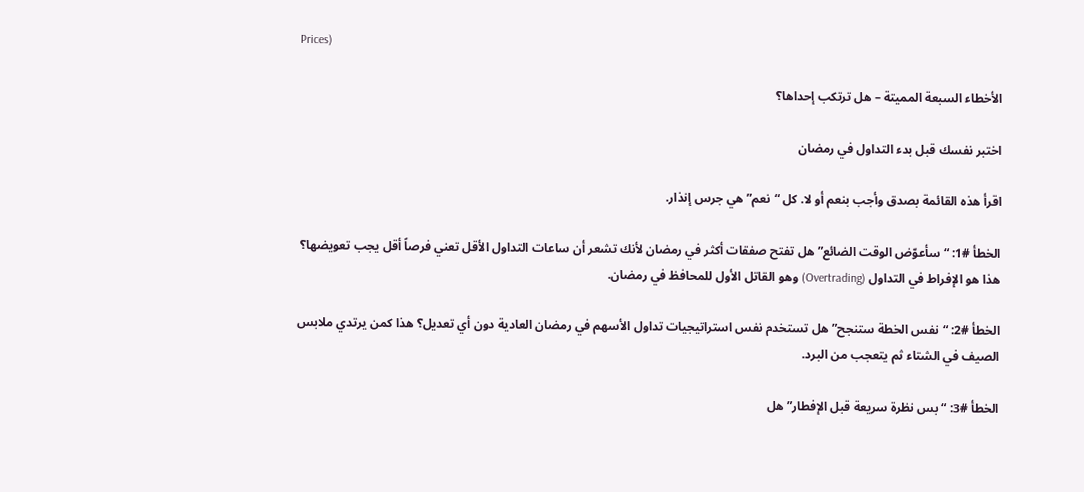Prices)

الأخطاء السبعة المميتة – هل ترتكب إحداها؟

اختبر نفسك قبل بدء التداول في رمضان

اقرأ هذه القائمة بصدق وأجب بنعم أو لا. كل “نعم” هي جرس إنذار.

الخطأ #1: “سأعوّض الوقت الضائع” هل تفتح صفقات أكثر في رمضان لأنك تشعر أن ساعات التداول الأقل تعني فرصاً أقل يجب تعويضها؟ هذا هو الإفراط في التداول (Overtrading) وهو القاتل الأول للمحافظ في رمضان.

الخطأ #2: “نفس الخطة ستنجح” هل تستخدم نفس استراتيجيات تداول الأسهم في رمضان العادية دون أي تعديل؟ هذا كمن يرتدي ملابس الصيف في الشتاء ثم يتعجب من البرد.

الخطأ #3: “بس نظرة سريعة قبل الإفطار” هل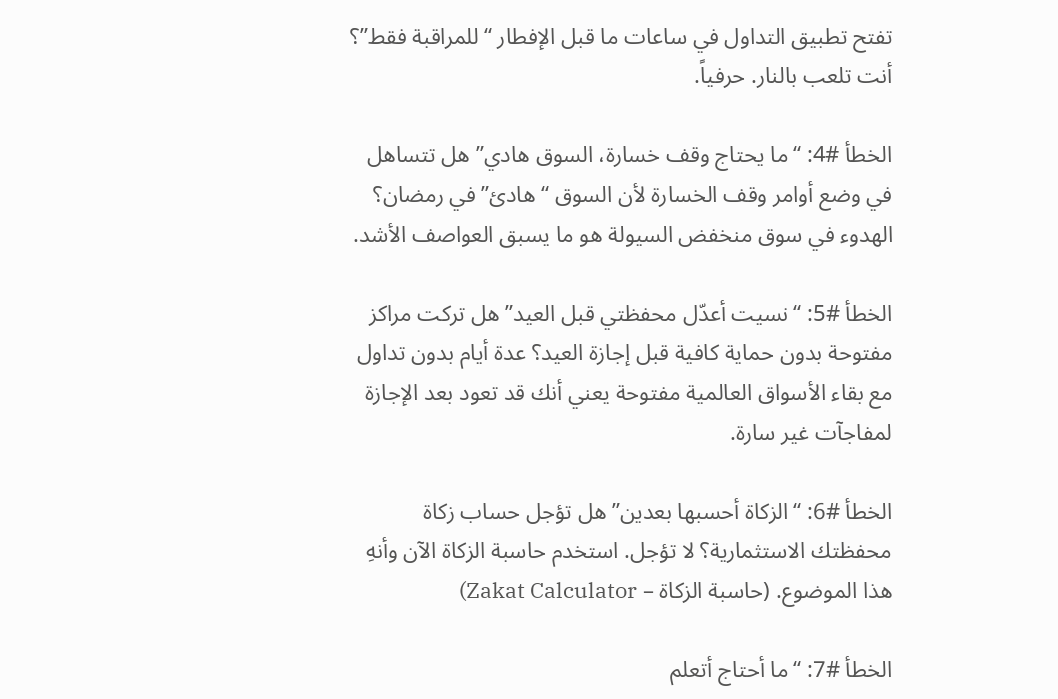تفتح تطبيق التداول في ساعات ما قبل الإفطار “للمراقبة فقط”؟ أنت تلعب بالنار. حرفياً.

الخطأ #4: “ما يحتاج وقف خسارة، السوق هادي” هل تتساهل في وضع أوامر وقف الخسارة لأن السوق “هادئ” في رمضان؟ الهدوء في سوق منخفض السيولة هو ما يسبق العواصف الأشد.

الخطأ #5: “نسيت أعدّل محفظتي قبل العيد” هل تركت مراكز مفتوحة بدون حماية كافية قبل إجازة العيد؟ عدة أيام بدون تداول مع بقاء الأسواق العالمية مفتوحة يعني أنك قد تعود بعد الإجازة لمفاجآت غير سارة.

الخطأ #6: “الزكاة أحسبها بعدين” هل تؤجل حساب زكاة محفظتك الاستثمارية؟ لا تؤجل. استخدم حاسبة الزكاة الآن وأنهِ هذا الموضوع. (حاسبة الزكاة – Zakat Calculator)

الخطأ #7: “ما أحتاج أتعلم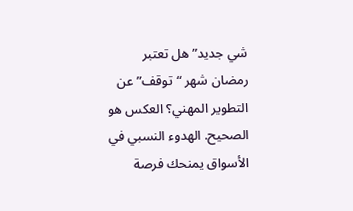شي جديد” هل تعتبر رمضان شهر “توقف” عن التطوير المهني؟ العكس هو الصحيح. الهدوء النسبي في الأسواق يمنحك فرصة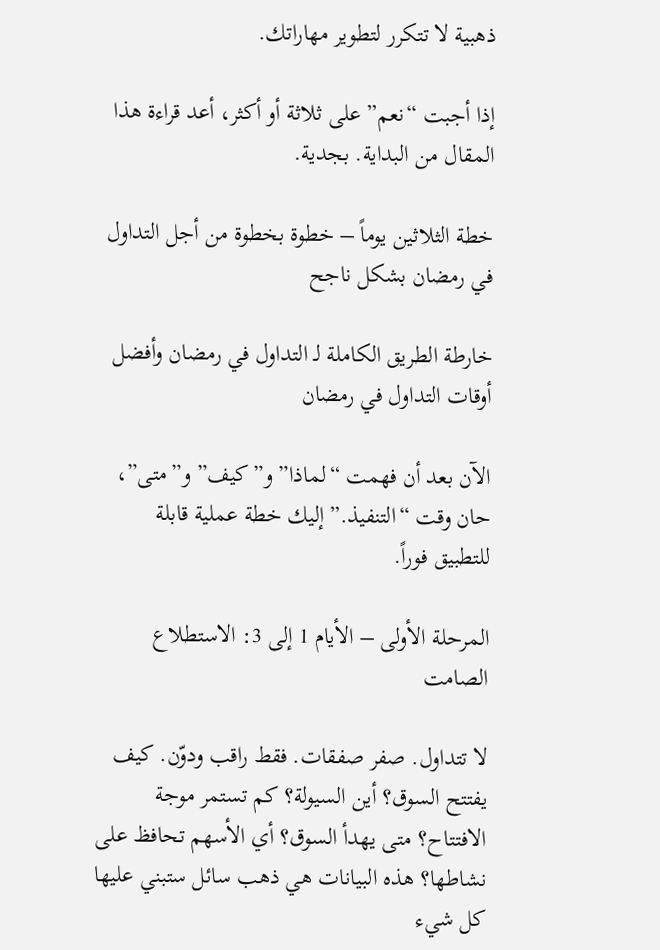ذهبية لا تتكرر لتطوير مهاراتك.

إذا أجبت “نعم” على ثلاثة أو أكثر، أعد قراءة هذا المقال من البداية. بجدية.

خطة الثلاثين يوماً – خطوة بخطوة من أجل التداول في رمضان بشكل ناجح

خارطة الطريق الكاملة لـ التداول في رمضان وأفضل أوقات التداول في رمضان

الآن بعد أن فهمت “لماذا” و”كيف” و”متى”، حان وقت “التنفيذ.” إليك خطة عملية قابلة للتطبيق فوراً.

المرحلة الأولى – الأيام 1 إلى 3: الاستطلاع الصامت

لا تتداول. صفر صفقات. فقط راقب ودوّن. كيف يفتتح السوق؟ أين السيولة؟ كم تستمر موجة الافتتاح؟ متى يهدأ السوق؟ أي الأسهم تحافظ على نشاطها؟ هذه البيانات هي ذهب سائل ستبني عليها كل شيء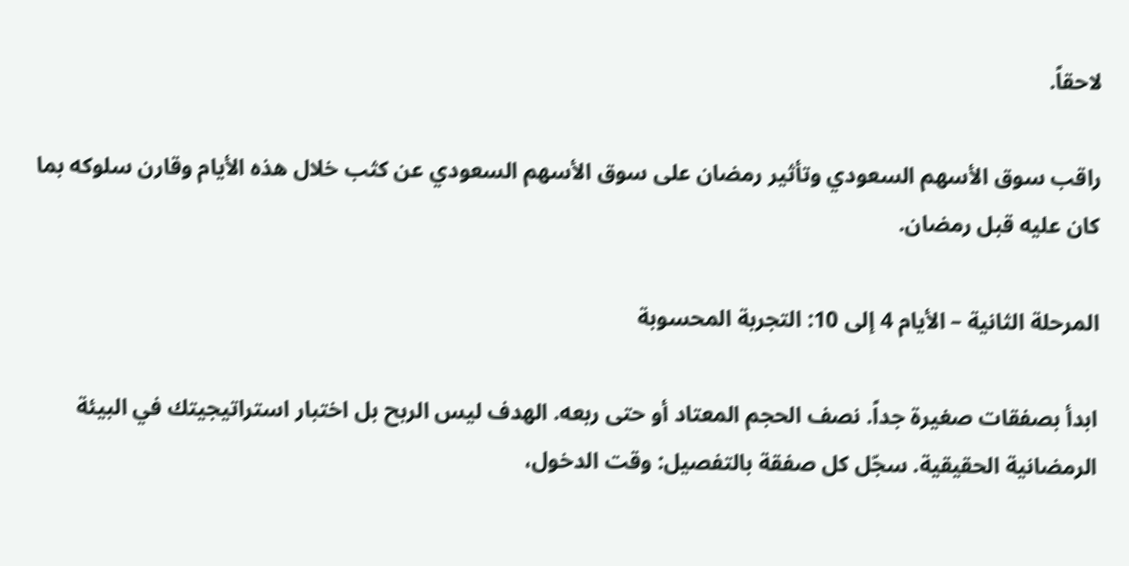لاحقاً.

راقب سوق الأسهم السعودي وتأثير رمضان على سوق الأسهم السعودي عن كثب خلال هذه الأيام وقارن سلوكه بما كان عليه قبل رمضان.

المرحلة الثانية – الأيام 4 إلى 10: التجربة المحسوبة

ابدأ بصفقات صغيرة جداً. نصف الحجم المعتاد أو حتى ربعه. الهدف ليس الربح بل اختبار استراتيجيتك في البيئة الرمضانية الحقيقية. سجّل كل صفقة بالتفصيل: وقت الدخول،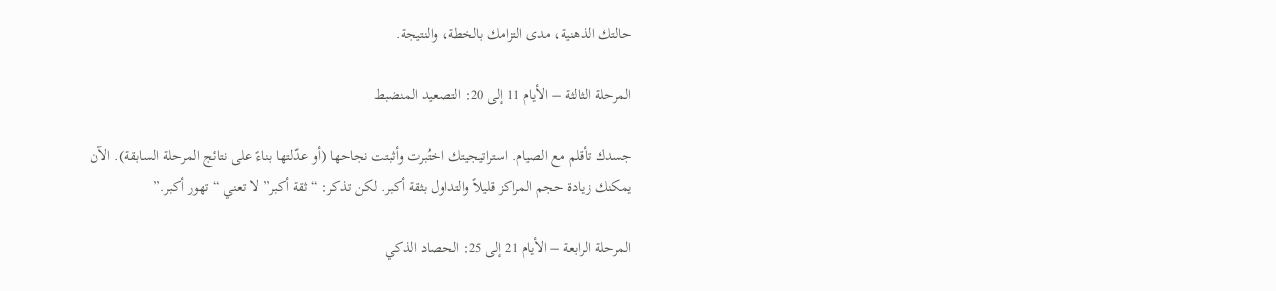حالتك الذهنية، مدى التزامك بالخطة، والنتيجة.

المرحلة الثالثة – الأيام 11 إلى 20: التصعيد المنضبط

جسدك تأقلم مع الصيام. استراتيجيتك اختُبرت وأثبتت نجاحها (أو عدّلتها بناءً على نتائج المرحلة السابقة). الآن يمكنك زيادة حجم المراكز قليلاً والتداول بثقة أكبر. لكن تذكر: “ثقة أكبر” لا تعني “تهور أكبر.”

المرحلة الرابعة – الأيام 21 إلى 25: الحصاد الذكي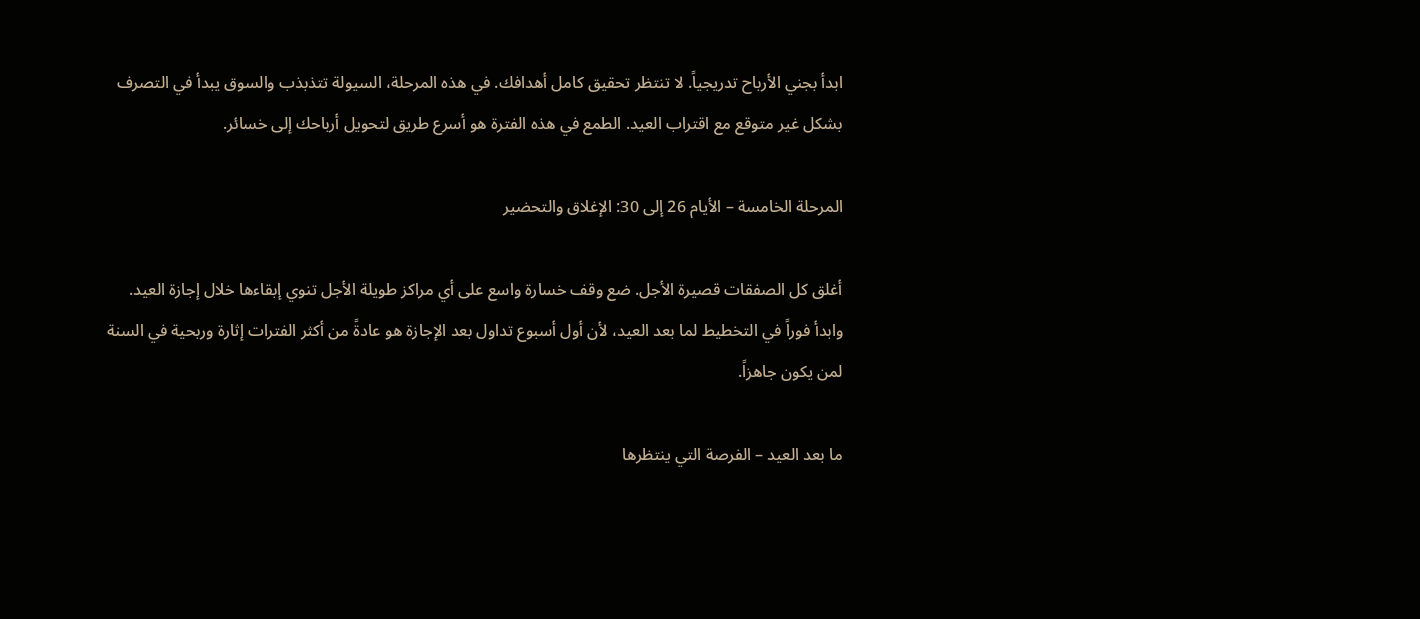ابدأ بجني الأرباح تدريجياً. لا تنتظر تحقيق كامل أهدافك. في هذه المرحلة، السيولة تتذبذب والسوق يبدأ في التصرف بشكل غير متوقع مع اقتراب العيد. الطمع في هذه الفترة هو أسرع طريق لتحويل أرباحك إلى خسائر.

المرحلة الخامسة – الأيام 26 إلى 30: الإغلاق والتحضير

أغلق كل الصفقات قصيرة الأجل. ضع وقف خسارة واسع على أي مراكز طويلة الأجل تنوي إبقاءها خلال إجازة العيد. وابدأ فوراً في التخطيط لما بعد العيد، لأن أول أسبوع تداول بعد الإجازة هو عادةً من أكثر الفترات إثارة وربحية في السنة لمن يكون جاهزاً.

ما بعد العيد – الفرصة التي ينتظرها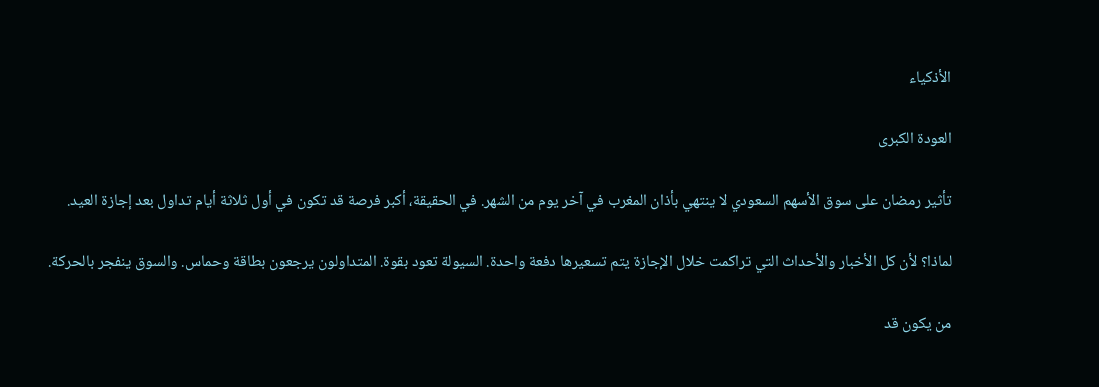الأذكياء

العودة الكبرى

تأثير رمضان على سوق الأسهم السعودي لا ينتهي بأذان المغرب في آخر يوم من الشهر. في الحقيقة، أكبر فرصة قد تكون في أول ثلاثة أيام تداول بعد إجازة العيد.

لماذا؟ لأن كل الأخبار والأحداث التي تراكمت خلال الإجازة يتم تسعيرها دفعة واحدة. السيولة تعود بقوة. المتداولون يرجعون بطاقة وحماس. والسوق ينفجر بالحركة.

من يكون قد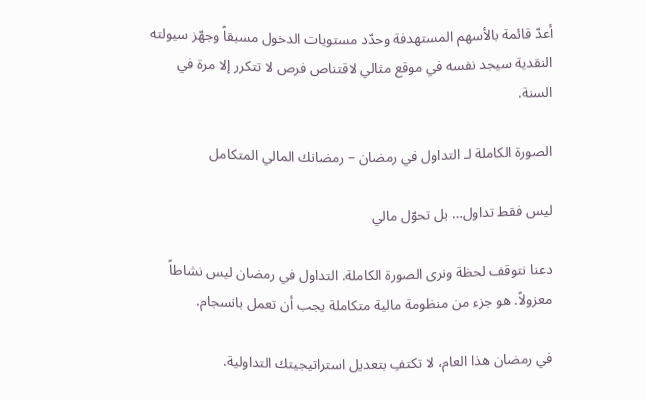أعدّ قائمة بالأسهم المستهدفة وحدّد مستويات الدخول مسبقاً وجهّز سيولته النقدية سيجد نفسه في موقع مثالي لاقتناص فرص لا تتكرر إلا مرة في السنة.

الصورة الكاملة لـ التداول في رمضان – رمضانك المالي المتكامل

ليس فقط تداول… بل تحوّل مالي

دعنا نتوقف لحظة ونرى الصورة الكاملة. التداول في رمضان ليس نشاطاً معزولاً. هو جزء من منظومة مالية متكاملة يجب أن تعمل بانسجام.

في رمضان هذا العام، لا تكتفِ بتعديل استراتيجيتك التداولية.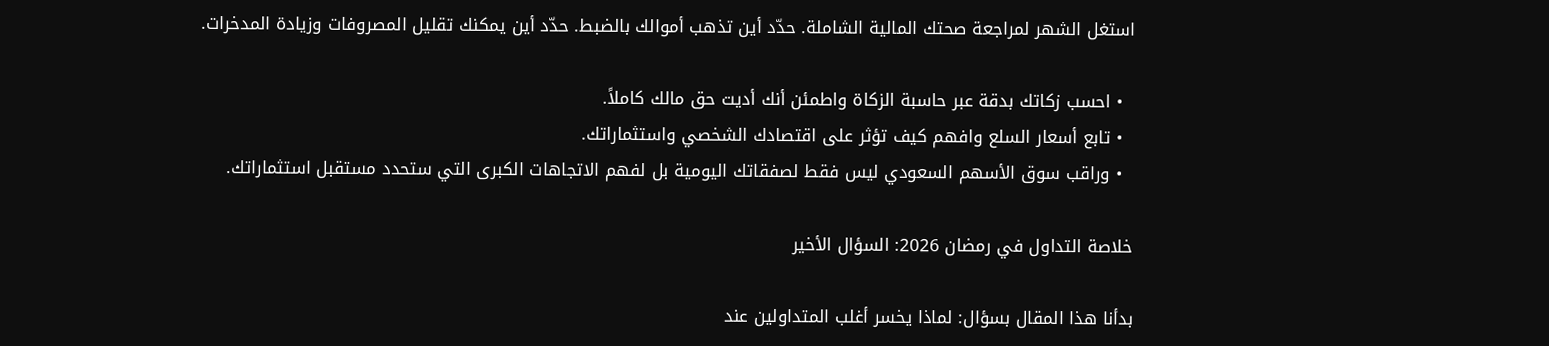استغل الشهر لمراجعة صحتك المالية الشاملة. حدّد أين تذهب أموالك بالضبط. حدّد أين يمكنك تقليل المصروفات وزيادة المدخرات.

  • احسب زكاتك بدقة عبر حاسبة الزكاة واطمئن أنك أديت حق مالك كاملاً.
  • تابع أسعار السلع وافهم كيف تؤثر على اقتصادك الشخصي واستثماراتك.
  • وراقب سوق الأسهم السعودي ليس فقط لصفقاتك اليومية بل لفهم الاتجاهات الكبرى التي ستحدد مستقبل استثماراتك.

خلاصة التداول في رمضان 2026: السؤال الأخير

بدأنا هذا المقال بسؤال: لماذا يخسر أغلب المتداولين عند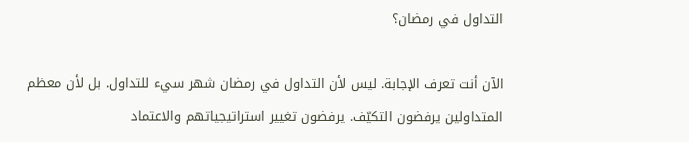التداول في رمضان؟

الآن أنت تعرف الإجابة. ليس لأن التداول في رمضان شهر سيء للتداول. بل لأن معظم المتداولين يرفضون التكيّف. يرفضون تغيير استراتيجياتهم والاعتماد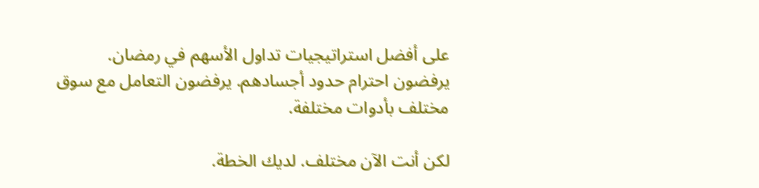على أفضل استراتيجيات تداول الأسهم في رمضان. يرفضون احترام حدود أجسادهم. يرفضون التعامل مع سوق مختلف بأدوات مختلفة.

لكن أنت الآن مختلف. لديك الخطة.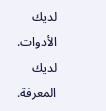لديك الأدوات. لديك المعرفة.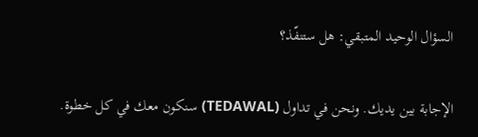السؤال الوحيد المتبقي: هل ستنفّذ؟

الإجابة بين يديك. ونحن في تداول (TEDAWAL) سنكون معك في كل خطوة.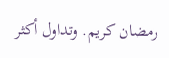رمضان كريم. وتداول أكثر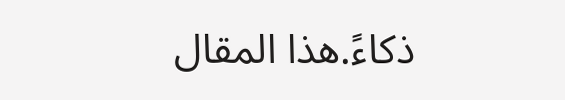ذكاءً.هذا المقال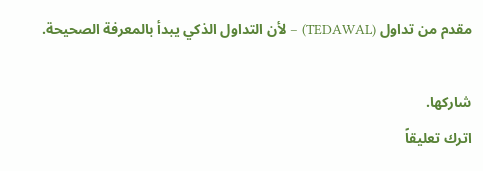مقدم من تداول (TEDAWAL) – لأن التداول الذكي يبدأ بالمعرفة الصحيحة.

شاركها.
اترك تعليقاً